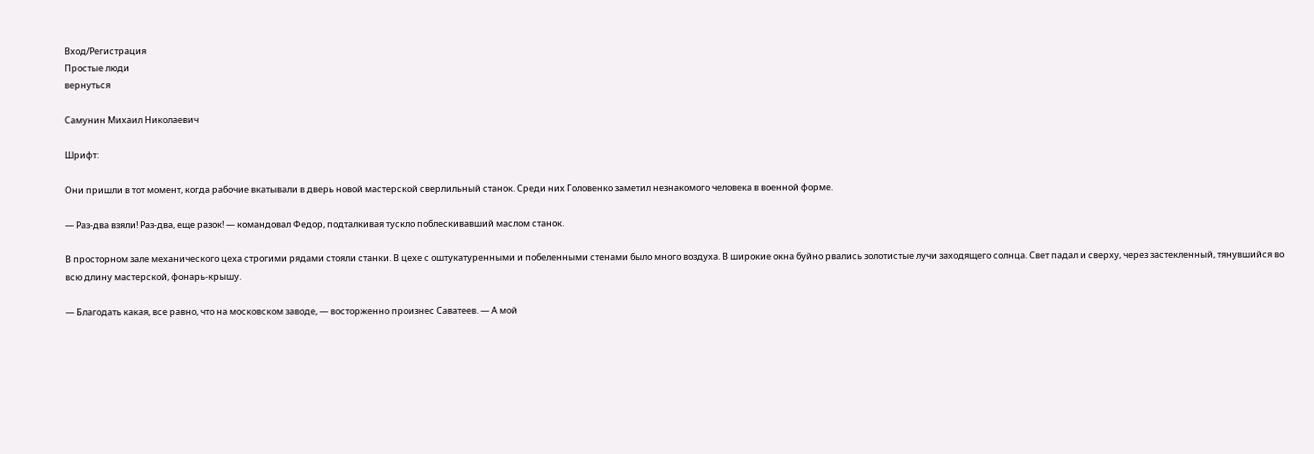Вход/Регистрация
Простые люди
вернуться

Самунин Михаил Николаевич

Шрифт:

Они пришли в тот момент, когда рабочие вкатывали в дверь новой мастерской сверлильный станок. Среди них Головенко заметил незнакомого человека в военной форме.

— Раз-два взяли! Раз-два, еще разок! — командовал Федор, подталкивая тускло поблескивавший маслом станок.

В просторном зале механического цеха строгими рядами стояли станки. В цехе с оштукатуренными и побеленными стенами было много воздуха. В широкие окна буйно рвались золотистые лучи заходящего солнца. Свет падал и сверху, через застекленный, тянувшийся во всю длину мастерской, фонарь-крышу.

— Благодать какая, все равно, что на московском заводе, — восторженно произнес Саватеев. — А мой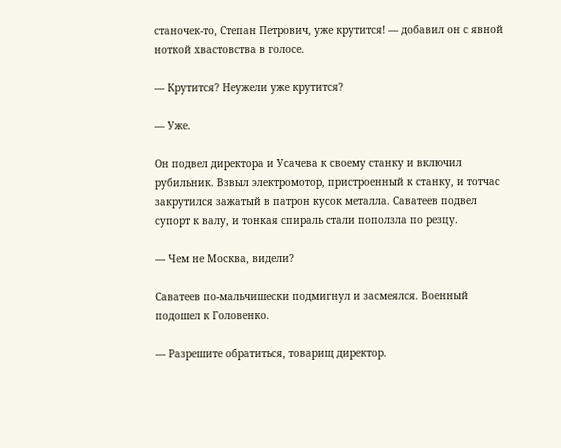станочек-то, Степан Петрович, уже крутится! — добавил он с явной ноткой хвастовства в голосе.

— Крутится? Неужели уже крутится?

— Уже.

Он подвел директора и Усачева к своему станку и включил рубильник. Взвыл электромотор, пристроенный к станку, и тотчас закрутился зажатый в патрон кусок металла. Саватеев подвел супорт к валу, и тонкая спираль стали поползла по резцу.

— Чем не Москва, видели?

Саватеев по-мальчишески подмигнул и засмеялся. Военный подошел к Головенко.

— Разрешите обратиться, товарищ директор.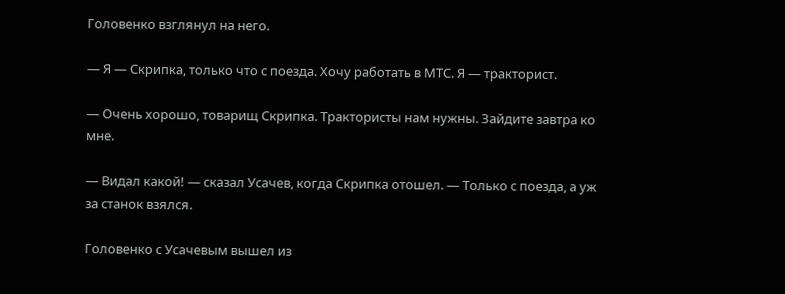Головенко взглянул на него.

— Я — Скрипка, только что с поезда. Хочу работать в МТС. Я — тракторист.

— Очень хорошо, товарищ Скрипка. Трактористы нам нужны. Зайдите завтра ко мне.

— Видал какой! — сказал Усачев, когда Скрипка отошел. — Только с поезда, а уж за станок взялся.

Головенко с Усачевым вышел из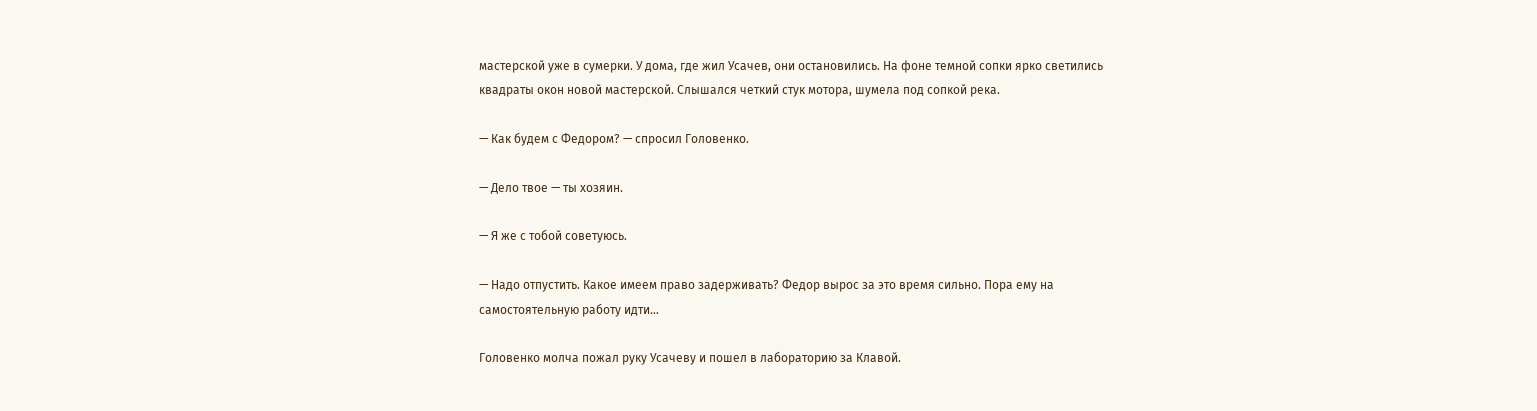мастерской уже в сумерки. У дома, где жил Усачев, они остановились. На фоне темной сопки ярко светились квадраты окон новой мастерской. Слышался четкий стук мотора, шумела под сопкой река.

— Как будем с Федором? — спросил Головенко.

— Дело твое — ты хозяин.

— Я же с тобой советуюсь.

— Надо отпустить. Какое имеем право задерживать? Федор вырос за это время сильно. Пора ему на самостоятельную работу идти…

Головенко молча пожал руку Усачеву и пошел в лабораторию за Клавой.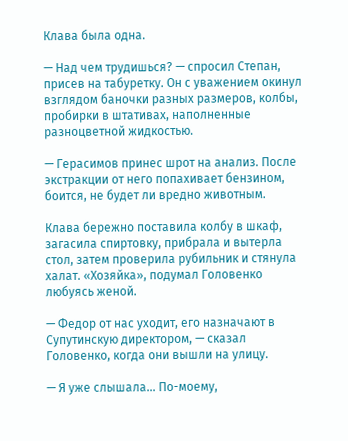Клава была одна.

— Над чем трудишься? — спросил Степан, присев на табуретку. Он с уважением окинул взглядом баночки разных размеров, колбы, пробирки в штативах, наполненные разноцветной жидкостью.

— Герасимов принес шрот на анализ. После экстракции от него попахивает бензином, боится, не будет ли вредно животным.

Клава бережно поставила колбу в шкаф, загасила спиртовку, прибрала и вытерла стол, затем проверила рубильник и стянула халат. «Хозяйка», подумал Головенко любуясь женой.

— Федор от нас уходит, его назначают в Супутинскую директором, — сказал Головенко, когда они вышли на улицу.

— Я уже слышала… По-моему,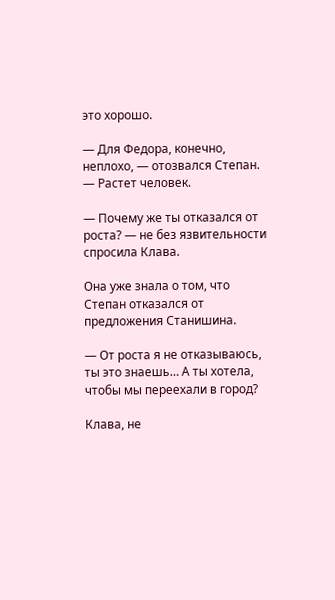это хорошо.

— Для Федора, конечно, неплохо, — отозвался Степан. — Растет человек.

— Почему же ты отказался от роста? — не без язвительности спросила Клава.

Она уже знала о том, что Степан отказался от предложения Станишина.

— От роста я не отказываюсь, ты это знаешь… А ты хотела, чтобы мы переехали в город?

Клава, не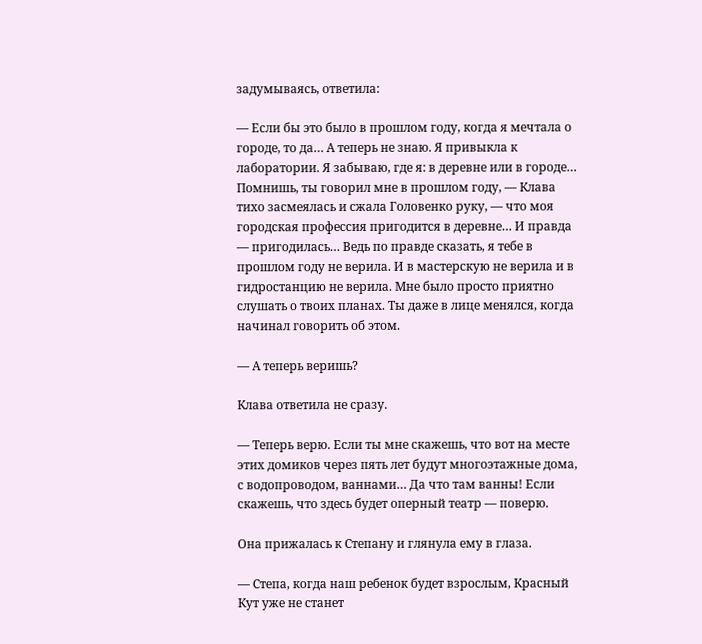задумываясь, ответила:

— Если бы это было в прошлом году, когда я мечтала о городе, то да… А теперь не знаю. Я привыкла к лаборатории. Я забываю, где я: в деревне или в городе… Помнишь, ты говорил мне в прошлом году, — Клава тихо засмеялась и сжала Головенко руку, — что моя городская профессия пригодится в деревне… И правда — пригодилась… Ведь по правде сказать, я тебе в прошлом году не верила. И в мастерскую не верила и в гидростанцию не верила. Мне было просто приятно слушать о твоих планах. Ты даже в лице менялся, когда начинал говорить об этом.

— А теперь веришь?

Клава ответила не сразу.

— Теперь верю. Если ты мне скажешь, что вот на месте этих домиков через пять лет будут многоэтажные дома, с водопроводом, ваннами… Да что там ванны! Если скажешь, что здесь будет оперный театр — поверю.

Она прижалась к Степану и глянула ему в глаза.

— Степа, когда наш ребенок будет взрослым, Красный Кут уже не станет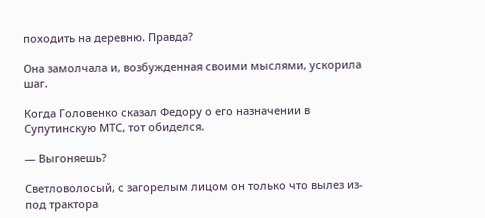походить на деревню. Правда?

Она замолчала и, возбужденная своими мыслями, ускорила шаг.

Когда Головенко сказал Федору о его назначении в Супутинскую МТС, тот обиделся.

— Выгоняешь?

Светловолосый, с загорелым лицом он только что вылез из-под трактора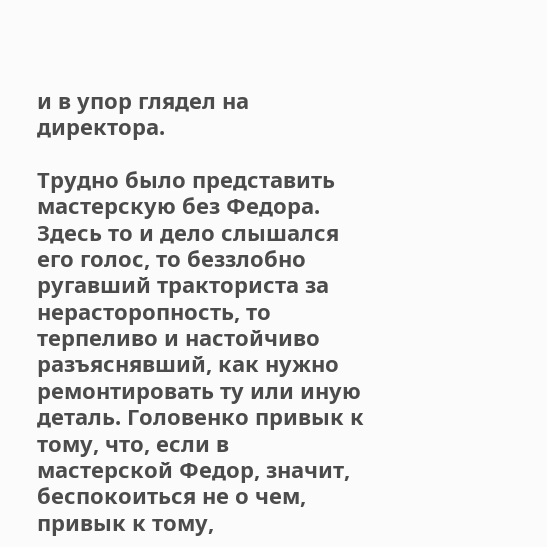и в упор глядел на директора.

Трудно было представить мастерскую без Федора. Здесь то и дело слышался его голос, то беззлобно ругавший тракториста за нерасторопность, то терпеливо и настойчиво разъяснявший, как нужно ремонтировать ту или иную деталь. Головенко привык к тому, что, если в мастерской Федор, значит, беспокоиться не о чем, привык к тому,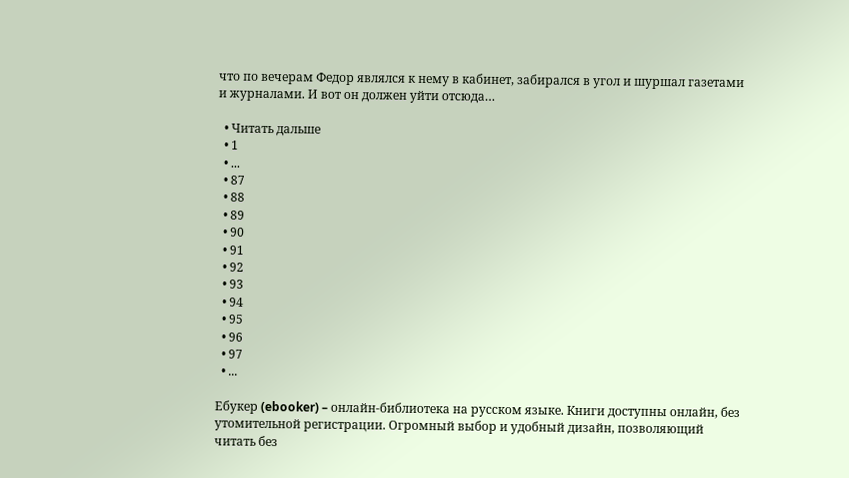что по вечерам Федор являлся к нему в кабинет, забирался в угол и шуршал газетами и журналами. И вот он должен уйти отсюда…

  • Читать дальше
  • 1
  • ...
  • 87
  • 88
  • 89
  • 90
  • 91
  • 92
  • 93
  • 94
  • 95
  • 96
  • 97
  • ...

Ебукер (ebooker) – онлайн-библиотека на русском языке. Книги доступны онлайн, без утомительной регистрации. Огромный выбор и удобный дизайн, позволяющий читать без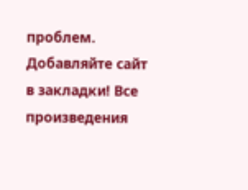проблем. Добавляйте сайт в закладки! Все произведения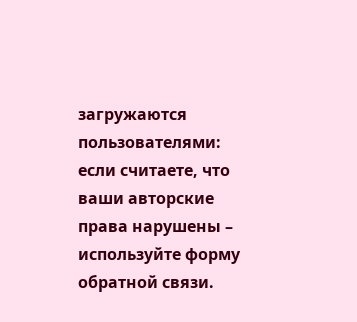загружаются пользователями: если считаете, что ваши авторские права нарушены – используйте форму обратной связи.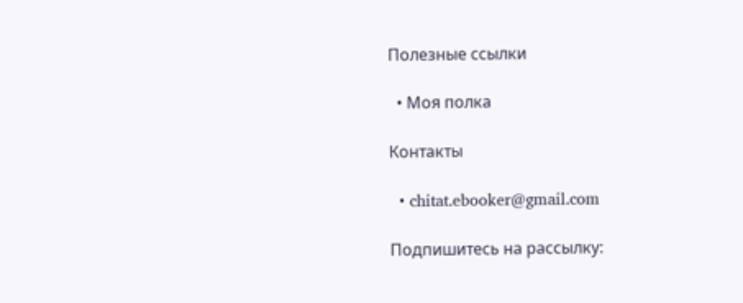Полезные ссылки

  • Моя полка

Контакты

  • chitat.ebooker@gmail.com

Подпишитесь на рассылку: